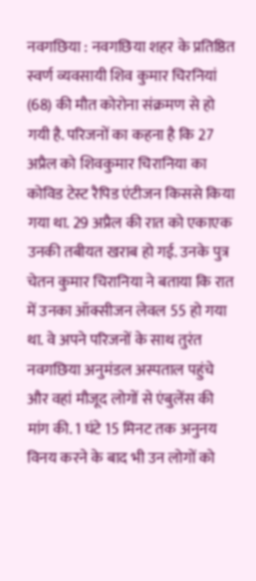नवगछिया : नवगछिया शहर के प्रतिष्ठित स्वर्ण व्यवसायी शिव कुमार चिरनियां (68) की मौत कोरोना संक्रमण से हो गयी है. परिजनों का कहना है कि 27 अप्रैल को शिवकुमार चिरानिया का कोविड टेस्ट रैपिड एंटीजन किससे किया गया था. 29 अप्रैल की रात को एकाएक उनकी तबीयत खराब हो गई. उनके पुत्र चेतन कुमार चिरानिया ने बताया कि रात में उनका ऑक्सीजन लेवल 55 हो गया था. वे अपने परिजनों के साथ तुरंत नवगछिया अनुमंडल अस्पताल पहुंचे और वहां मौजूद लोगों से एंबुलेंस की मांग की. 1 घंटे 15 मिनट तक अनुनय विनय करने के बाद भी उन लोगों को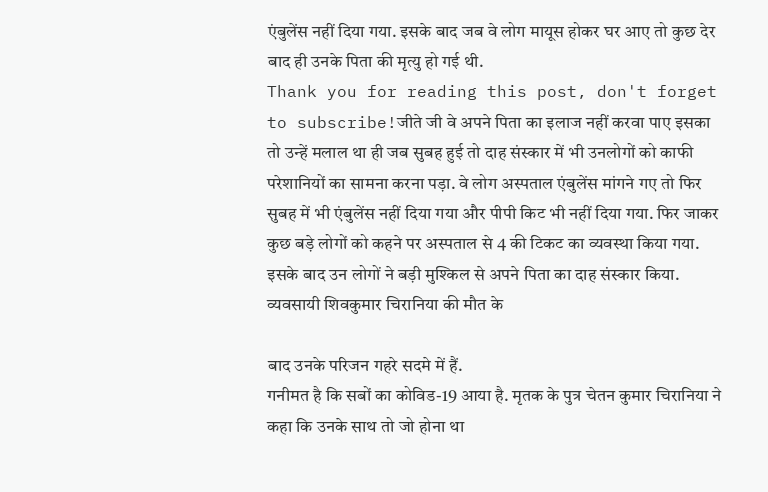एंबुलेंस नहीं दिया गया. इसके बाद जब वे लोग मायूस होकर घर आए तो कुछ देर बाद ही उनके पिता की मृत्यु हो गई थी.
Thank you for reading this post, don't forget to subscribe!जीते जी वे अपने पिता का इलाज नहीं करवा पाए इसका तो उन्हें मलाल था ही जब सुबह हुई तो दाह संस्कार में भी उनलोगों को काफी परेशानियों का सामना करना पड़ा. वे लोग अस्पताल एंबुलेंस मांगने गए तो फिर सुबह में भी एंबुलेंस नहीं दिया गया और पीपी किट भी नहीं दिया गया. फिर जाकर कुछ बड़े लोगों को कहने पर अस्पताल से 4 की टिकट का व्यवस्था किया गया. इसके बाद उन लोगों ने बड़ी मुश्किल से अपने पिता का दाह संस्कार किया. व्यवसायी शिवकुमार चिरानिया की मौत के

बाद उनके परिजन गहरे सदमे में हैं.
गनीमत है कि सबों का कोविड-19 आया है. मृतक के पुत्र चेतन कुमार चिरानिया ने कहा कि उनके साथ तो जो होना था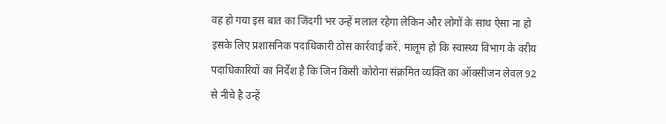वह हो गया इस बात का जिंदगी भर उन्हें मलाल रहेगा लेकिन और लोगों के साथ ऐसा ना हो इसके लिए प्रशासनिक पदाधिकारी ठोस कार्रवाई करें. मालूम हो कि स्वास्थ्य विभाग के वरीय पदाधिकारियों का निर्देश है कि जिन किसी कोरोना संक्रमित व्यक्ति का ऑक्सीजन लेवल 92 से नीचे है उन्हें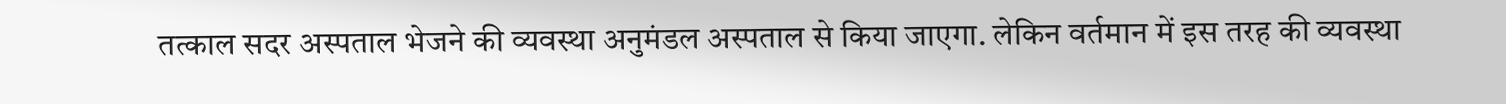तत्काल सदर अस्पताल भेजने की व्यवस्था अनुमंडल अस्पताल से किया जाएगा. लेकिन वर्तमान में इस तरह की व्यवस्था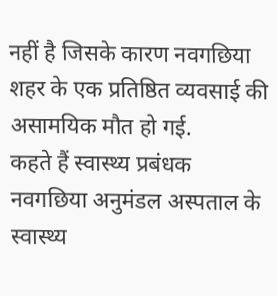नहीं है जिसके कारण नवगछिया शहर के एक प्रतिष्ठित व्यवसाई की असामयिक मौत हो गई.
कहते हैं स्वास्थ्य प्रबंधक
नवगछिया अनुमंडल अस्पताल के स्वास्थ्य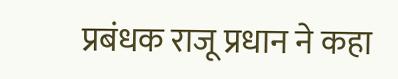प्रबंधक राजू प्रधान ने कहा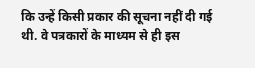कि उन्हें किसी प्रकार की सूचना नहीं दी गई थी. वे पत्रकारों के माध्यम से ही इस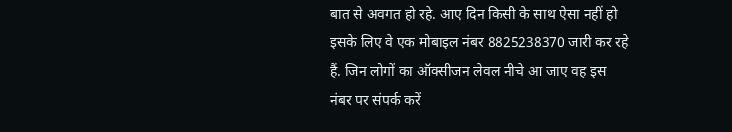बात से अवगत हो रहे. आए दिन किसी के साथ ऐसा नहीं हो इसके लिए वे एक मोबाइल नंबर 8825238370 जारी कर रहे हैं. जिन लोगों का ऑक्सीजन लेवल नीचे आ जाए वह इस नंबर पर संपर्क करें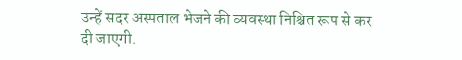उन्हें सदर अस्पताल भेजने की व्यवस्था निश्चित रूप से कर दी जाएगी.